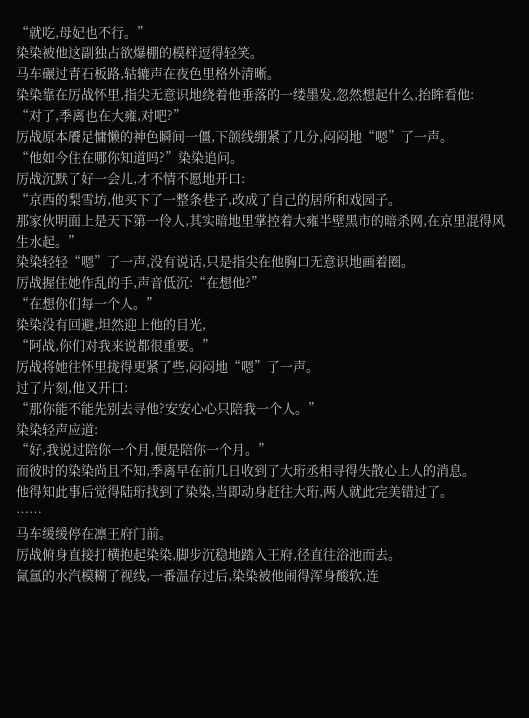“就吃,母妃也不行。”
染染被他这副独占欲爆棚的模样逗得轻笑。
马车碾过青石板路,轱辘声在夜色里格外清晰。
染染靠在厉战怀里,指尖无意识地绕着他垂落的一缕墨发,忽然想起什么,抬眸看他:
“对了,季离也在大雍,对吧?”
厉战原本餍足慵懒的神色瞬间一僵,下颌线绷紧了几分,闷闷地“嗯”了一声。
“他如今住在哪你知道吗?”染染追问。
厉战沉默了好一会儿,才不情不愿地开口:
“京西的梨雪坊,他买下了一整条巷子,改成了自己的居所和戏园子。
那家伙明面上是天下第一伶人,其实暗地里掌控着大雍半壁黑市的暗杀网,在京里混得风生水起。”
染染轻轻“嗯”了一声,没有说话,只是指尖在他胸口无意识地画着圈。
厉战握住她作乱的手,声音低沉:“在想他?”
“在想你们每一个人。”
染染没有回避,坦然迎上他的目光,
“阿战,你们对我来说都很重要。”
厉战将她往怀里拢得更紧了些,闷闷地“嗯”了一声。
过了片刻,他又开口:
“那你能不能先别去寻他?安安心心只陪我一个人。”
染染轻声应道:
“好,我说过陪你一个月,便是陪你一个月。”
而彼时的染染尚且不知,季离早在前几日收到了大珩丞相寻得失散心上人的消息。
他得知此事后觉得陆珩找到了染染,当即动身赶往大珩,两人就此完美错过了。
……
马车缓缓停在凛王府门前。
厉战俯身直接打横抱起染染,脚步沉稳地踏入王府,径直往浴池而去。
氤氲的水汽模糊了视线,一番温存过后,染染被他闹得浑身酸软,连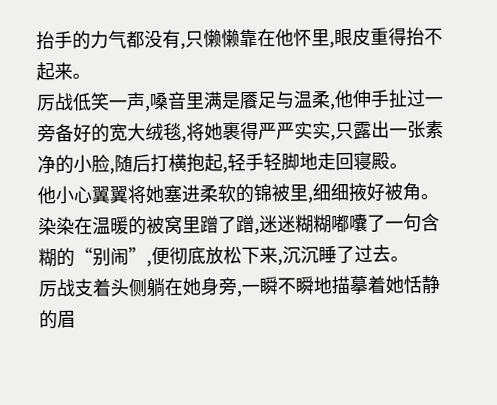抬手的力气都没有,只懒懒靠在他怀里,眼皮重得抬不起来。
厉战低笑一声,嗓音里满是餍足与温柔,他伸手扯过一旁备好的宽大绒毯,将她裹得严严实实,只露出一张素净的小脸,随后打横抱起,轻手轻脚地走回寝殿。
他小心翼翼将她塞进柔软的锦被里,细细掖好被角。
染染在温暖的被窝里蹭了蹭,迷迷糊糊嘟囔了一句含糊的“别闹”,便彻底放松下来,沉沉睡了过去。
厉战支着头侧躺在她身旁,一瞬不瞬地描摹着她恬静的眉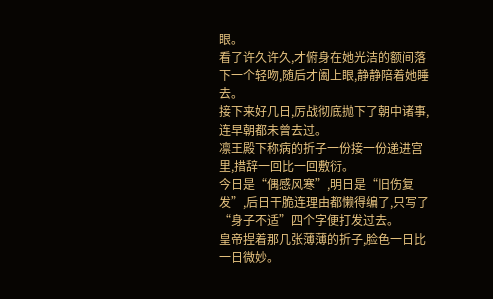眼。
看了许久许久,才俯身在她光洁的额间落下一个轻吻,随后才阖上眼,静静陪着她睡去。
接下来好几日,厉战彻底抛下了朝中诸事,连早朝都未曾去过。
凛王殿下称病的折子一份接一份递进宫里,措辞一回比一回敷衍。
今日是“偶感风寒”,明日是“旧伤复发”,后日干脆连理由都懒得编了,只写了“身子不适”四个字便打发过去。
皇帝捏着那几张薄薄的折子,脸色一日比一日微妙。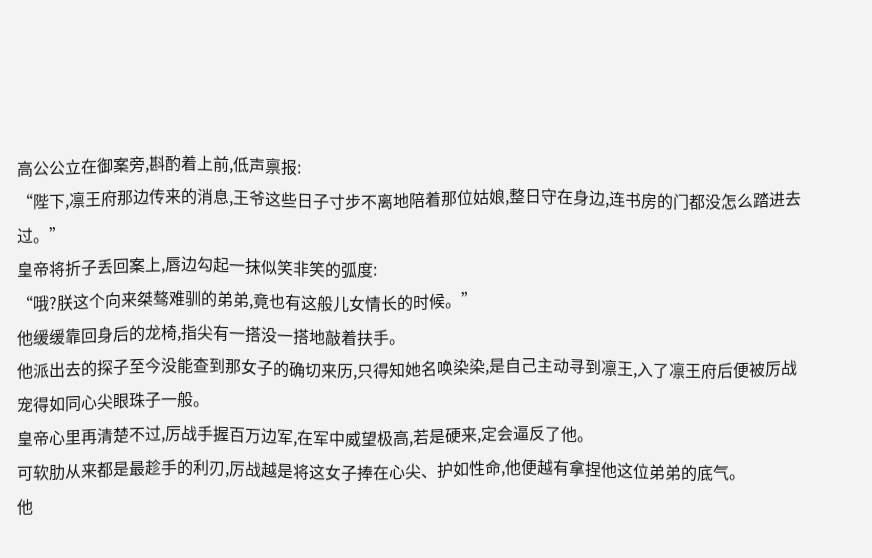高公公立在御案旁,斟酌着上前,低声禀报:
“陛下,凛王府那边传来的消息,王爷这些日子寸步不离地陪着那位姑娘,整日守在身边,连书房的门都没怎么踏进去过。”
皇帝将折子丢回案上,唇边勾起一抹似笑非笑的弧度:
“哦?朕这个向来桀骜难驯的弟弟,竟也有这般儿女情长的时候。”
他缓缓靠回身后的龙椅,指尖有一搭没一搭地敲着扶手。
他派出去的探子至今没能查到那女子的确切来历,只得知她名唤染染,是自己主动寻到凛王,入了凛王府后便被厉战宠得如同心尖眼珠子一般。
皇帝心里再清楚不过,厉战手握百万边军,在军中威望极高,若是硬来,定会逼反了他。
可软肋从来都是最趁手的利刃,厉战越是将这女子捧在心尖、护如性命,他便越有拿捏他这位弟弟的底气。
他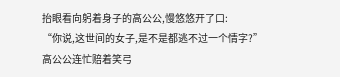抬眼看向躬着身子的高公公,慢悠悠开了口:
“你说,这世间的女子,是不是都逃不过一个情字?”
高公公连忙赔着笑弓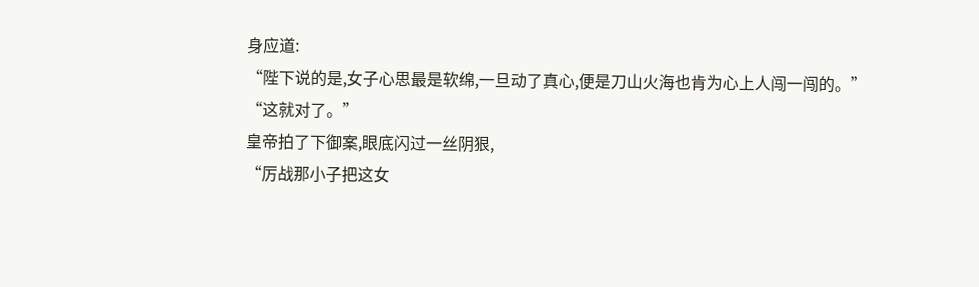身应道:
“陛下说的是,女子心思最是软绵,一旦动了真心,便是刀山火海也肯为心上人闯一闯的。”
“这就对了。”
皇帝拍了下御案,眼底闪过一丝阴狠,
“厉战那小子把这女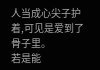人当成心尖子护着,可见是爱到了骨子里。
若是能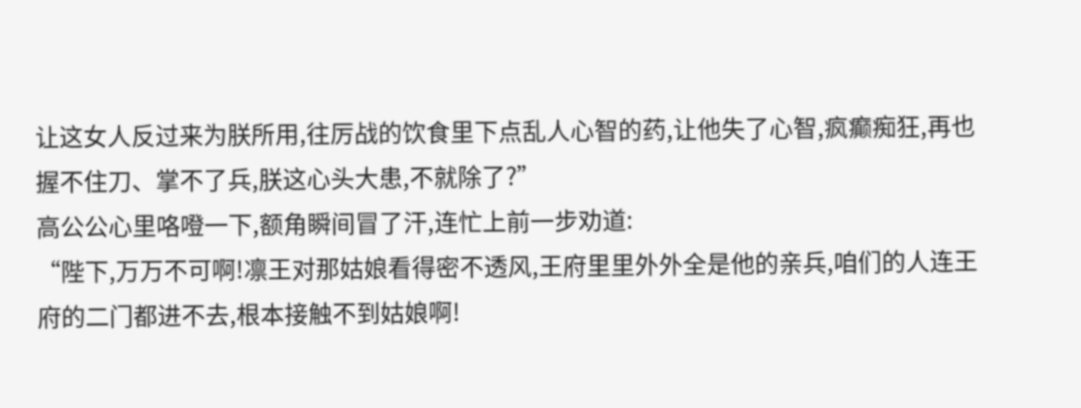让这女人反过来为朕所用,往厉战的饮食里下点乱人心智的药,让他失了心智,疯癫痴狂,再也握不住刀、掌不了兵,朕这心头大患,不就除了?”
高公公心里咯噔一下,额角瞬间冒了汗,连忙上前一步劝道:
“陛下,万万不可啊!凛王对那姑娘看得密不透风,王府里里外外全是他的亲兵,咱们的人连王府的二门都进不去,根本接触不到姑娘啊!